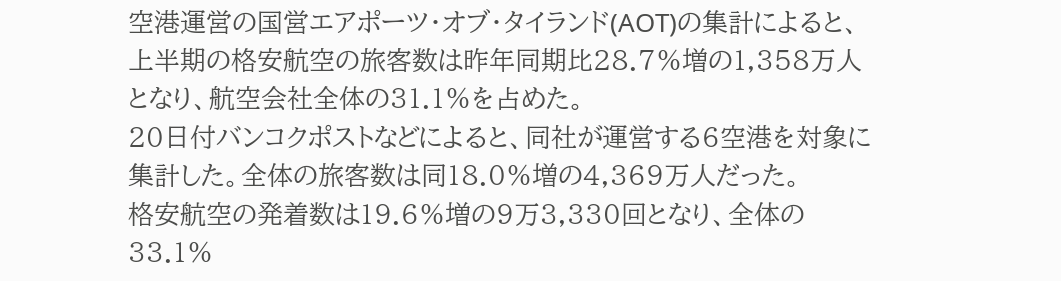空港運営の国営エアポーツ・オブ・タイランド(AOT)の集計によると、上半期の格安航空の旅客数は昨年同期比28.7%増の1,358万人となり、航空会社全体の31.1%を占めた。
20日付バンコクポストなどによると、同社が運営する6空港を対象に集計した。全体の旅客数は同18.0%増の4,369万人だった。
格安航空の発着数は19.6%増の9万3,330回となり、全体の33.1%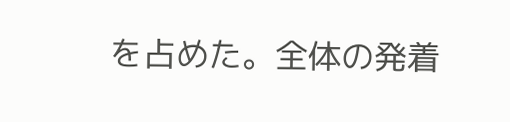を占めた。全体の発着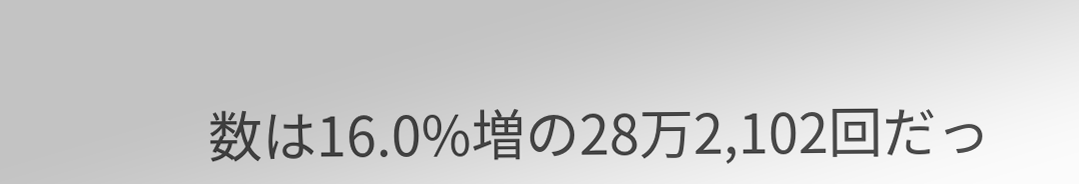数は16.0%増の28万2,102回だっ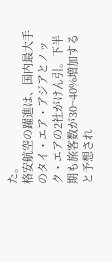た。
格安航空の躍進は、国内最大手のタイ・エア・アジアとノック・エアの2社がけん引。下半期も旅客数が30~40%増加すると予想され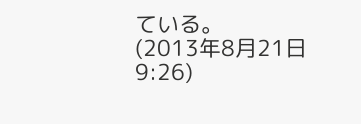ている。
(2013年8月21日 9:26)